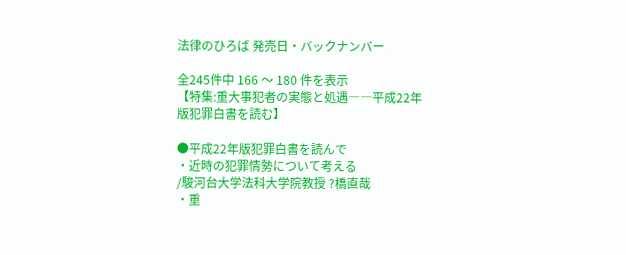法律のひろば 発売日・バックナンバー

全245件中 166 〜 180 件を表示
【特集:重大事犯者の実態と処遇――平成22年版犯罪白書を読む】

●平成22年版犯罪白書を読んで
・近時の犯罪情勢について考える
/駿河台大学法科大学院教授 ?橋直哉
・重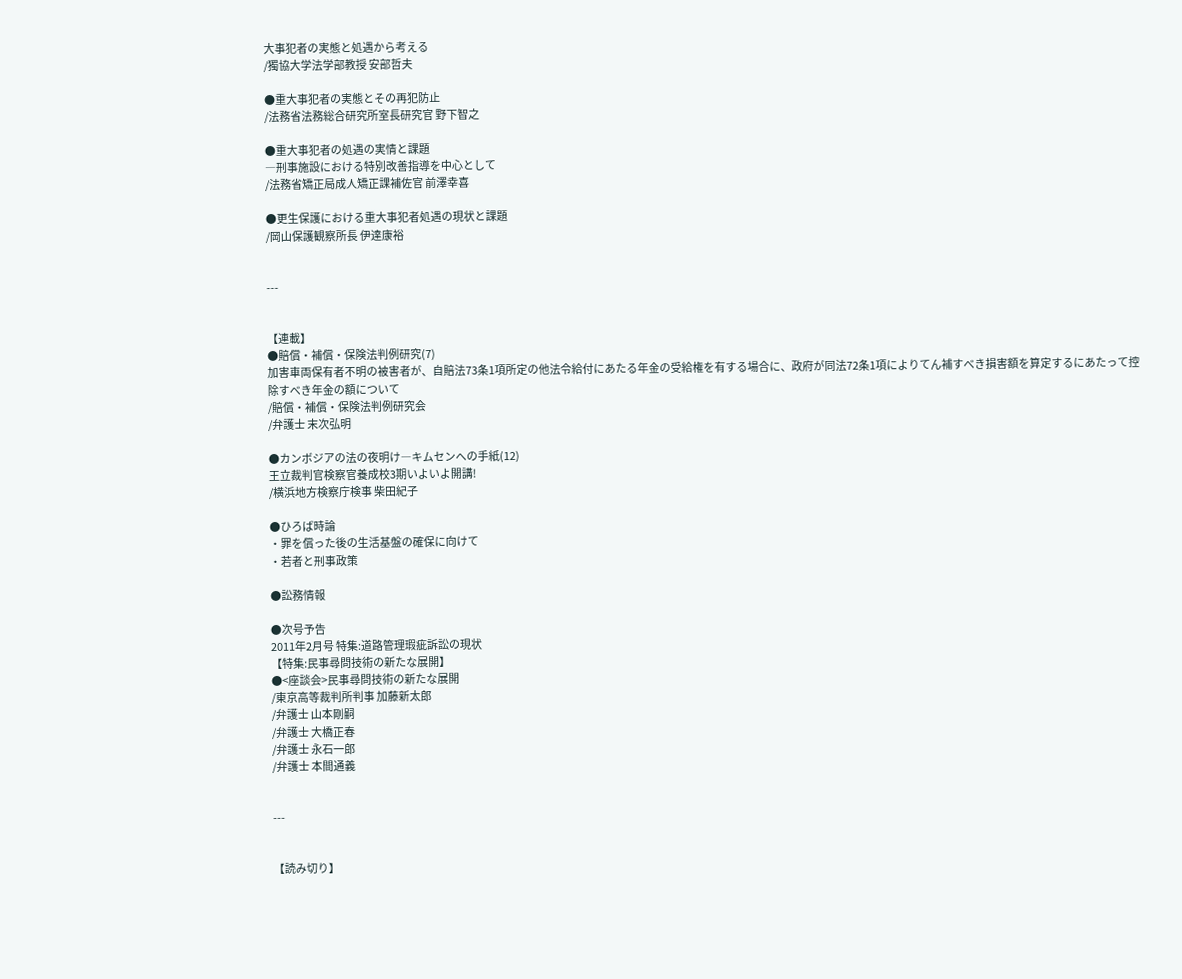大事犯者の実態と処遇から考える
/獨協大学法学部教授 安部哲夫

●重大事犯者の実態とその再犯防止
/法務省法務総合研究所室長研究官 野下智之

●重大事犯者の処遇の実情と課題
―刑事施設における特別改善指導を中心として
/法務省矯正局成人矯正課補佐官 前澤幸喜

●更生保護における重大事犯者処遇の現状と課題
/岡山保護観察所長 伊達康裕


---


【連載】
●賠償・補償・保険法判例研究(7)
加害車両保有者不明の被害者が、自賠法73条1項所定の他法令給付にあたる年金の受給権を有する場合に、政府が同法72条1項によりてん補すべき損害額を算定するにあたって控除すべき年金の額について
/賠償・補償・保険法判例研究会
/弁護士 末次弘明

●カンボジアの法の夜明け―キムセンへの手紙(12)
王立裁判官検察官養成校3期いよいよ開講!
/横浜地方検察庁検事 柴田紀子

●ひろば時論
・罪を償った後の生活基盤の確保に向けて
・若者と刑事政策

●訟務情報

●次号予告
2011年2月号 特集:道路管理瑕疵訴訟の現状
【特集:民事尋問技術の新たな展開】
●<座談会>民事尋問技術の新たな展開
/東京高等裁判所判事 加藤新太郎
/弁護士 山本剛嗣
/弁護士 大橋正春
/弁護士 永石一郎
/弁護士 本間通義


---


【読み切り】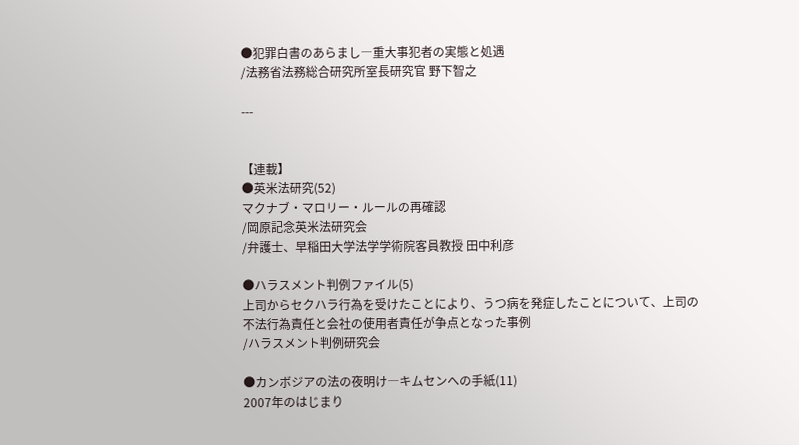●犯罪白書のあらまし―重大事犯者の実態と処遇
/法務省法務総合研究所室長研究官 野下智之

---


【連載】
●英米法研究(52)
マクナブ・マロリー・ルールの再確認
/岡原記念英米法研究会
/弁護士、早稲田大学法学学術院客員教授 田中利彦

●ハラスメント判例ファイル(5)
上司からセクハラ行為を受けたことにより、うつ病を発症したことについて、上司の不法行為責任と会社の使用者責任が争点となった事例
/ハラスメント判例研究会

●カンボジアの法の夜明け―キムセンへの手紙(11)
2007年のはじまり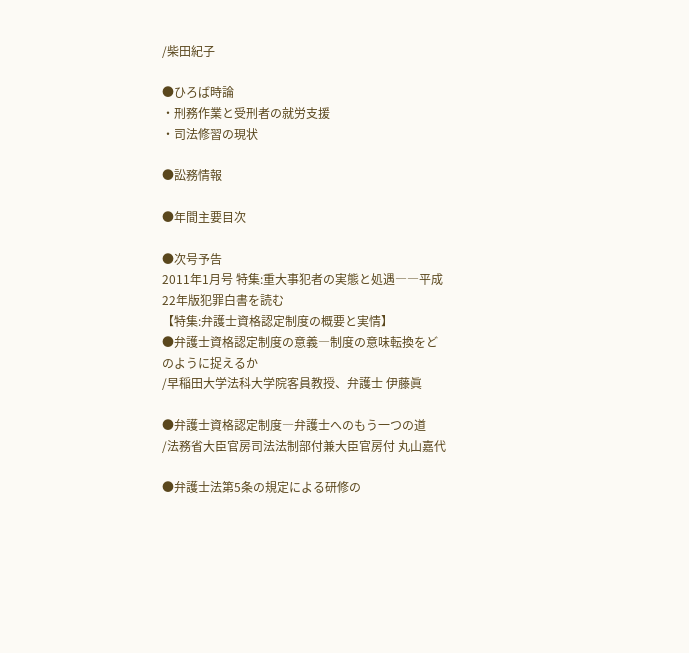/柴田紀子

●ひろば時論
・刑務作業と受刑者の就労支援
・司法修習の現状

●訟務情報

●年間主要目次

●次号予告
2011年1月号 特集:重大事犯者の実態と処遇――平成22年版犯罪白書を読む
【特集:弁護士資格認定制度の概要と実情】
●弁護士資格認定制度の意義―制度の意味転換をどのように捉えるか
/早稲田大学法科大学院客員教授、弁護士 伊藤眞

●弁護士資格認定制度―弁護士へのもう一つの道
/法務省大臣官房司法法制部付兼大臣官房付 丸山嘉代

●弁護士法第5条の規定による研修の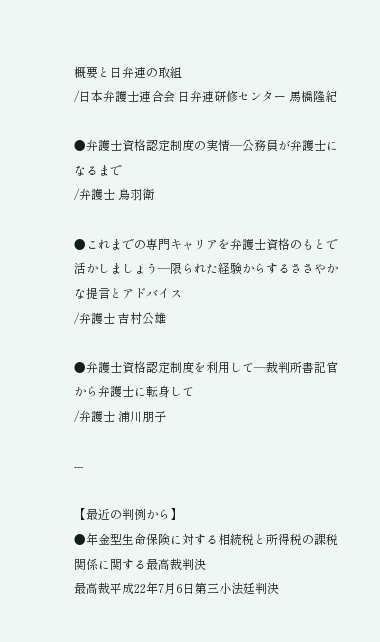概要と日弁連の取組
/日本弁護士連合会 日弁連研修センター 馬橋隆紀

●弁護士資格認定制度の実情―公務員が弁護士になるまで
/弁護士 鳥羽衛

●これまでの専門キャリアを弁護士資格のもとで活かしましょう―限られた経験からするささやかな提言とアドバイス
/弁護士 吉村公雄

●弁護士資格認定制度を利用して―裁判所書記官から弁護士に転身して
/弁護士 浦川朋子

---

【最近の判例から】
●年金型生命保険に対する相続税と所得税の課税関係に関する最高裁判決
最高裁平成22年7月6日第三小法廷判決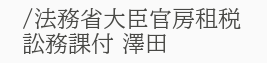/法務省大臣官房租税訟務課付 澤田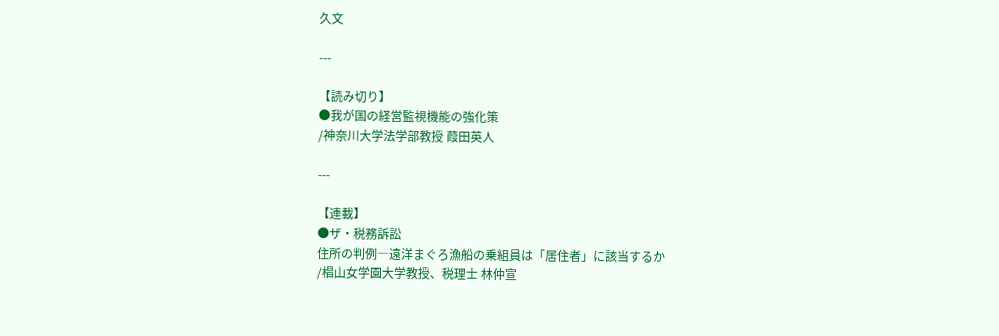久文

---

【読み切り】
●我が国の経営監視機能の強化策
/神奈川大学法学部教授 葭田英人

---

【連載】
●ザ・税務訴訟
住所の判例―遠洋まぐろ漁船の乗組員は「居住者」に該当するか
/椙山女学園大学教授、税理士 林仲宣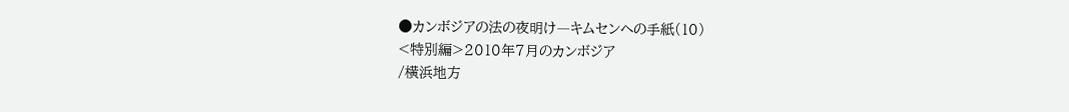●カンボジアの法の夜明け―キムセンへの手紙(10)
<特別編>2010年7月のカンボジア
/横浜地方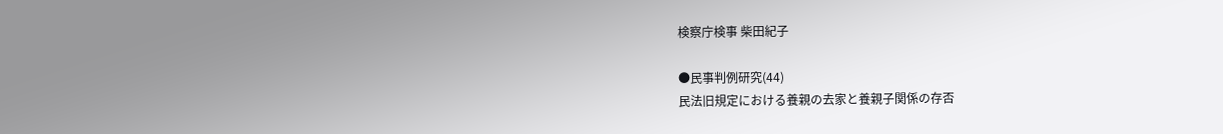検察庁検事 柴田紀子

●民事判例研究(44)
民法旧規定における養親の去家と養親子関係の存否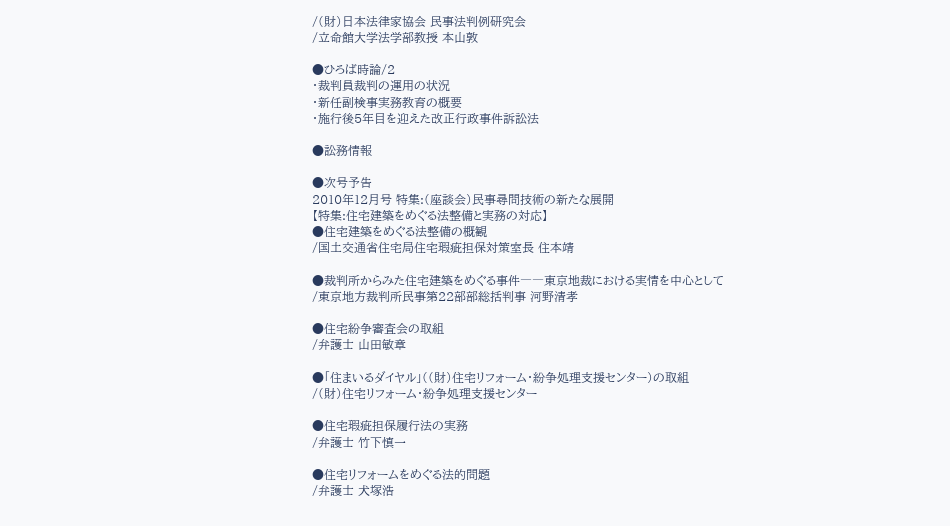/(財)日本法律家協会 民事法判例研究会
/立命館大学法学部教授 本山敦

●ひろば時論/2
・裁判員裁判の運用の状況
・新任副検事実務教育の概要
・施行後5年目を迎えた改正行政事件訴訟法

●訟務情報

●次号予告
2010年12月号 特集:(座談会)民事尋問技術の新たな展開
【特集:住宅建築をめぐる法整備と実務の対応】
●住宅建築をめぐる法整備の概観
/国土交通省住宅局住宅瑕疵担保対策室長 住本靖

●裁判所からみた住宅建築をめぐる事件――東京地裁における実情を中心として
/東京地方裁判所民事第22部部総括判事 河野清孝

●住宅紛争審査会の取組
/弁護士 山田敏章

●「住まいるダイヤル」((財)住宅リフォーム・紛争処理支援センター)の取組
/(財)住宅リフォーム・紛争処理支援センター

●住宅瑕疵担保履行法の実務
/弁護士 竹下慎一

●住宅リフォームをめぐる法的問題
/弁護士 犬塚浩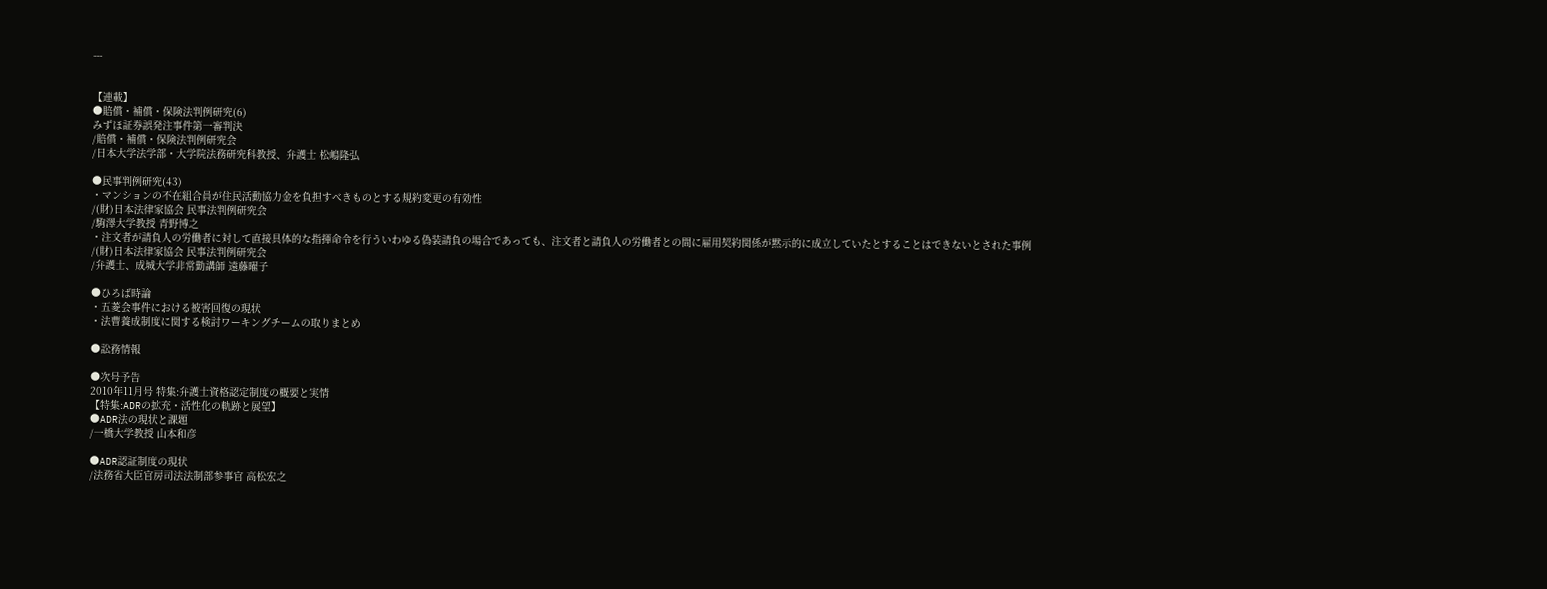---


【連載】
●賠償・補償・保険法判例研究(6)
みずほ証券誤発注事件第一審判決
/賠償・補償・保険法判例研究会
/日本大学法学部・大学院法務研究科教授、弁護士 松嶋隆弘

●民事判例研究(43)
・マンションの不在組合員が住民活動協力金を負担すべきものとする規約変更の有効性
/(財)日本法律家協会 民事法判例研究会
/駒澤大学教授 青野博之
・注文者が請負人の労働者に対して直接具体的な指揮命令を行ういわゆる偽装請負の場合であっても、注文者と請負人の労働者との間に雇用契約関係が黙示的に成立していたとすることはできないとされた事例
/(財)日本法律家協会 民事法判例研究会
/弁護士、成城大学非常勤講師 遠藤曜子

●ひろば時論
・五菱会事件における被害回復の現状
・法曹養成制度に関する検討ワーキングチームの取りまとめ

●訟務情報

●次号予告
2010年11月号 特集:弁護士資格認定制度の概要と実情
【特集:ADRの拡充・活性化の軌跡と展望】
●ADR法の現状と課題
/一橋大学教授 山本和彦

●ADR認証制度の現状
/法務省大臣官房司法法制部参事官 高松宏之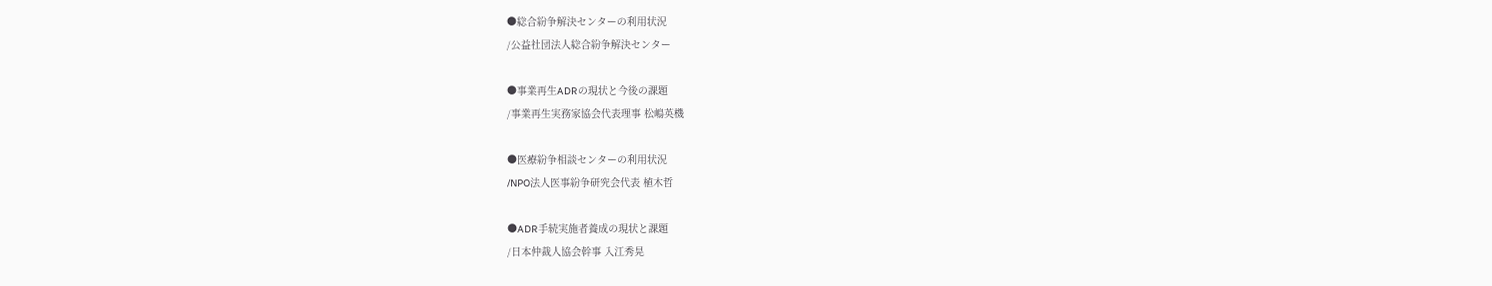●総合紛争解決センターの利用状況
/公益社団法人総合紛争解決センター

●事業再生ADRの現状と今後の課題
/事業再生実務家協会代表理事 松嶋英機

●医療紛争相談センターの利用状況
/NPO法人医事紛争研究会代表 植木哲

●ADR手続実施者養成の現状と課題
/日本仲裁人協会幹事 入江秀晃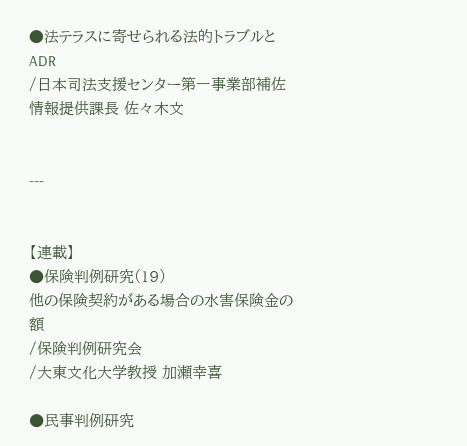●法テラスに寄せられる法的トラブルとADR
/日本司法支援センター第一事業部補佐情報提供課長 佐々木文


---


【連載】
●保険判例研究(19)
他の保険契約がある場合の水害保険金の額
/保険判例研究会
/大東文化大学教授 加瀬幸喜

●民事判例研究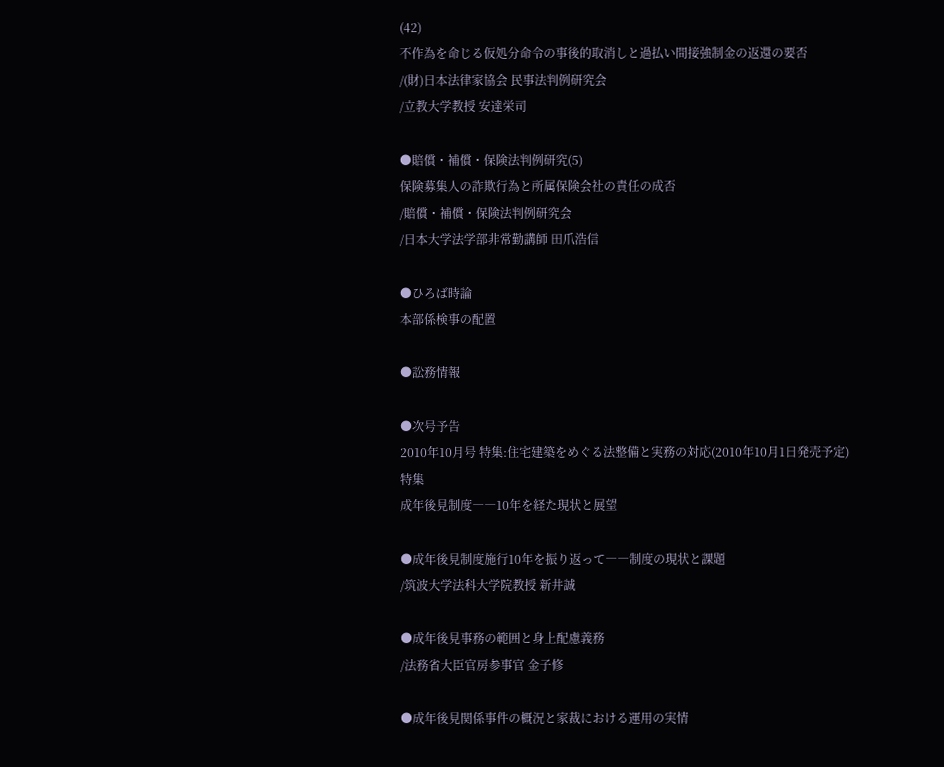(42)
不作為を命じる仮処分命令の事後的取消しと過払い間接強制金の返還の要否
/(財)日本法律家協会 民事法判例研究会
/立教大学教授 安達栄司

●賠償・補償・保険法判例研究(5)
保険募集人の詐欺行為と所属保険会社の責任の成否
/賠償・補償・保険法判例研究会
/日本大学法学部非常勤講師 田爪浩信

●ひろば時論
本部係検事の配置

●訟務情報

●次号予告
2010年10月号 特集:住宅建築をめぐる法整備と実務の対応(2010年10月1日発売予定)
特集
成年後見制度――10年を経た現状と展望

●成年後見制度施行10年を振り返って――制度の現状と課題
/筑波大学法科大学院教授 新井誠

●成年後見事務の範囲と身上配慮義務
/法務省大臣官房参事官 金子修

●成年後見関係事件の概況と家裁における運用の実情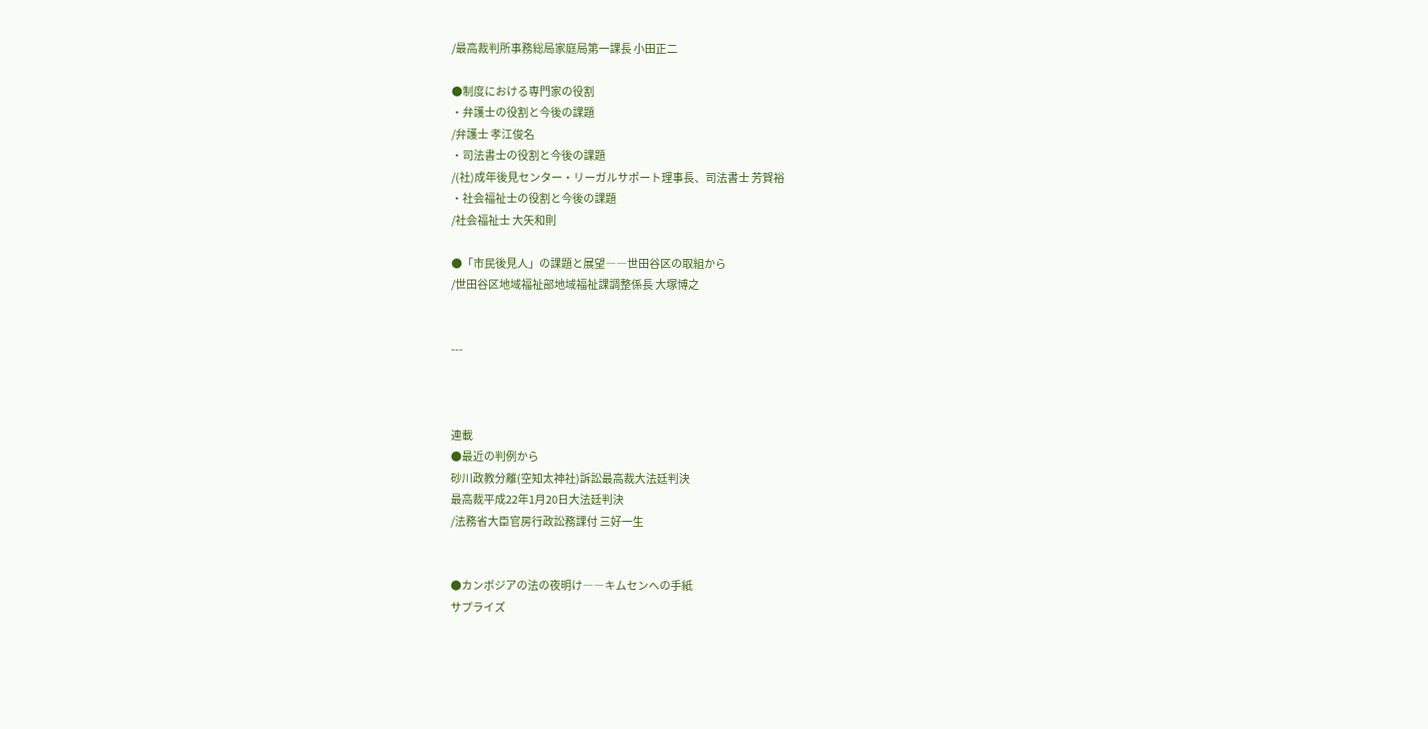/最高裁判所事務総局家庭局第一課長 小田正二

●制度における専門家の役割
・弁護士の役割と今後の課題
/弁護士 孝江俊名
・司法書士の役割と今後の課題
/(社)成年後見センター・リーガルサポート理事長、司法書士 芳賀裕
・社会福祉士の役割と今後の課題
/社会福祉士 大矢和則

●「市民後見人」の課題と展望――世田谷区の取組から
/世田谷区地域福祉部地域福祉課調整係長 大塚博之


---



連載
●最近の判例から
砂川政教分離(空知太神社)訴訟最高裁大法廷判決
最高裁平成22年1月20日大法廷判決
/法務省大臣官房行政訟務課付 三好一生


●カンボジアの法の夜明け――キムセンへの手紙
サプライズ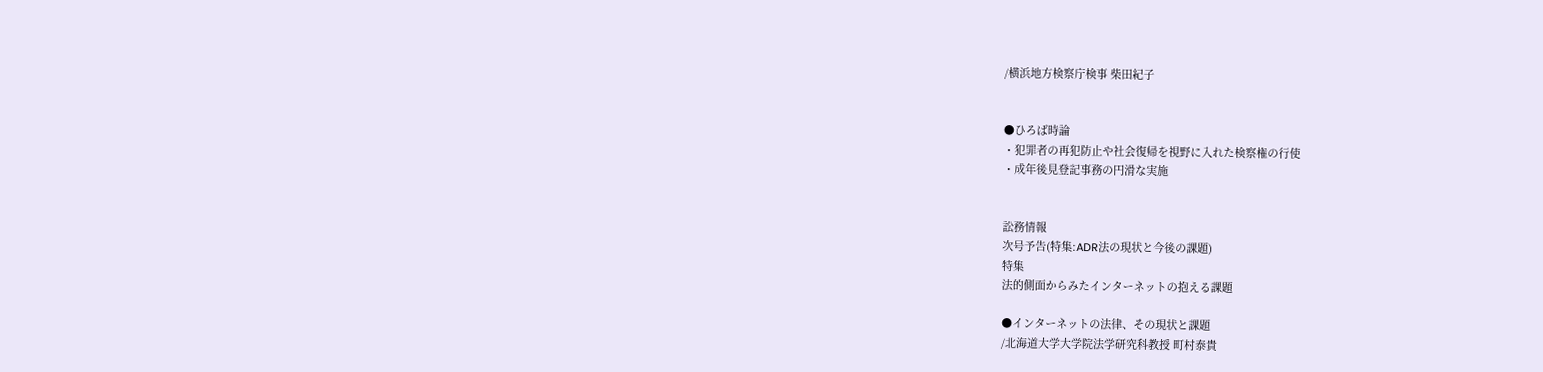/横浜地方検察庁検事 柴田紀子


●ひろば時論
・犯罪者の再犯防止や社会復帰を視野に入れた検察権の行使
・成年後見登記事務の円滑な実施


訟務情報
次号予告(特集:ADR法の現状と今後の課題)
特集
法的側面からみたインターネットの抱える課題

●インターネットの法律、その現状と課題
/北海道大学大学院法学研究科教授 町村泰貴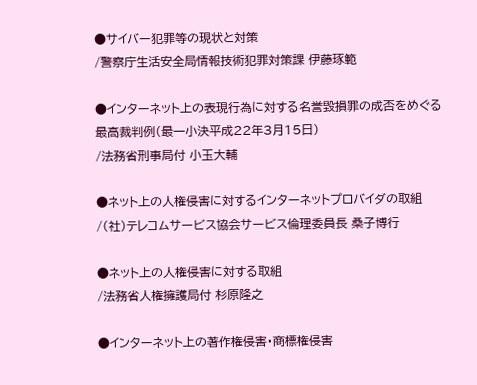●サイバー犯罪等の現状と対策
/警察庁生活安全局情報技術犯罪対策課 伊藤琢範

●インターネット上の表現行為に対する名誉毀損罪の成否をめぐる最高裁判例(最一小決平成22年3月15日)
/法務省刑事局付 小玉大輔

●ネット上の人権侵害に対するインターネットプロバイダの取組
/(社)テレコムサービス協会サービス倫理委員長 桑子博行

●ネット上の人権侵害に対する取組
/法務省人権擁護局付 杉原隆之

●インターネット上の著作権侵害・商標権侵害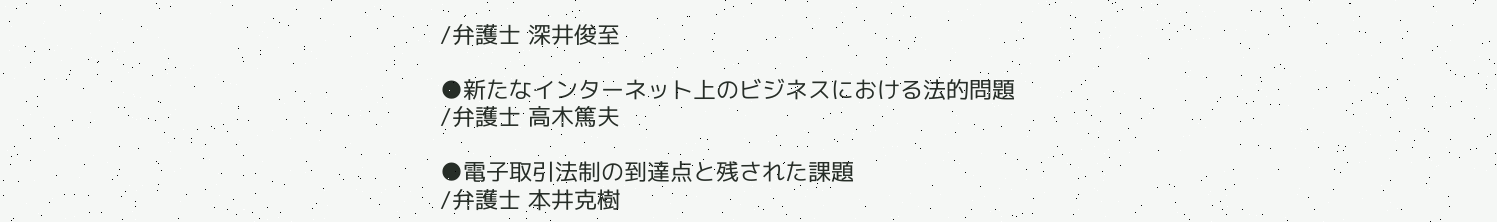/弁護士 深井俊至

●新たなインターネット上のビジネスにおける法的問題
/弁護士 高木篤夫

●電子取引法制の到達点と残された課題
/弁護士 本井克樹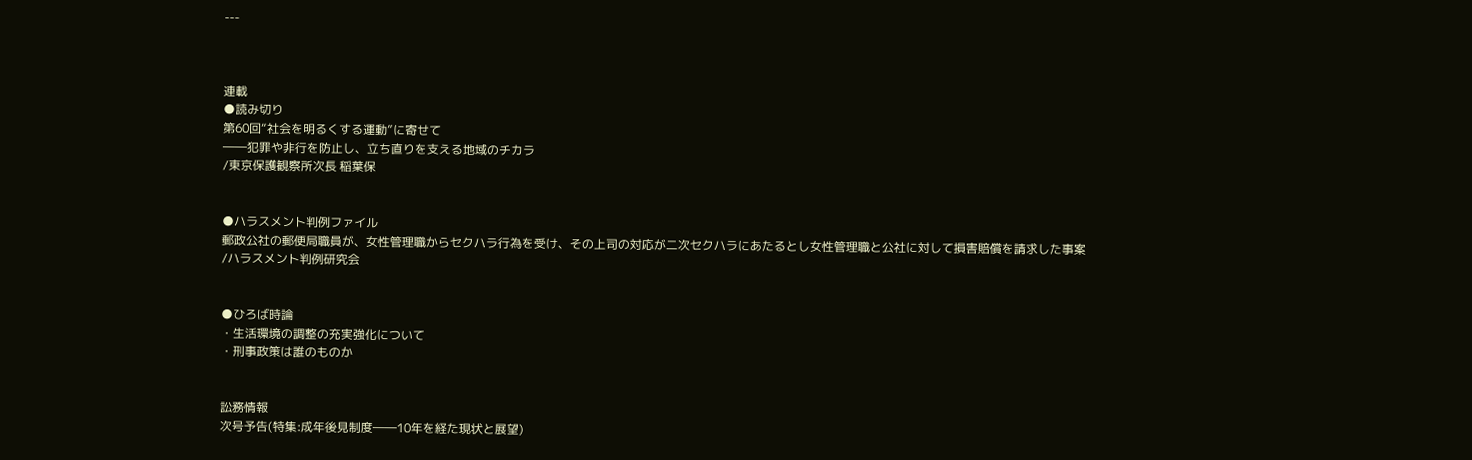---



連載
●読み切り
第60回“社会を明るくする運動”に寄せて
――犯罪や非行を防止し、立ち直りを支える地域のチカラ
/東京保護観察所次長 稲葉保


●ハラスメント判例ファイル
郵政公社の郵便局職員が、女性管理職からセクハラ行為を受け、その上司の対応が二次セクハラにあたるとし女性管理職と公社に対して損害賠償を請求した事案
/ハラスメント判例研究会


●ひろば時論
・生活環境の調整の充実強化について
・刑事政策は誰のものか


訟務情報
次号予告(特集:成年後見制度――10年を経た現状と展望)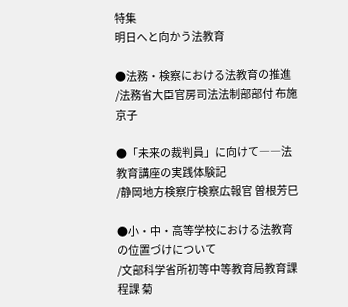特集
明日へと向かう法教育

●法務・検察における法教育の推進
/法務省大臣官房司法法制部部付 布施京子

●「未来の裁判員」に向けて――法教育講座の実践体験記
/静岡地方検察庁検察広報官 曽根芳巳

●小・中・高等学校における法教育の位置づけについて
/文部科学省所初等中等教育局教育課程課 菊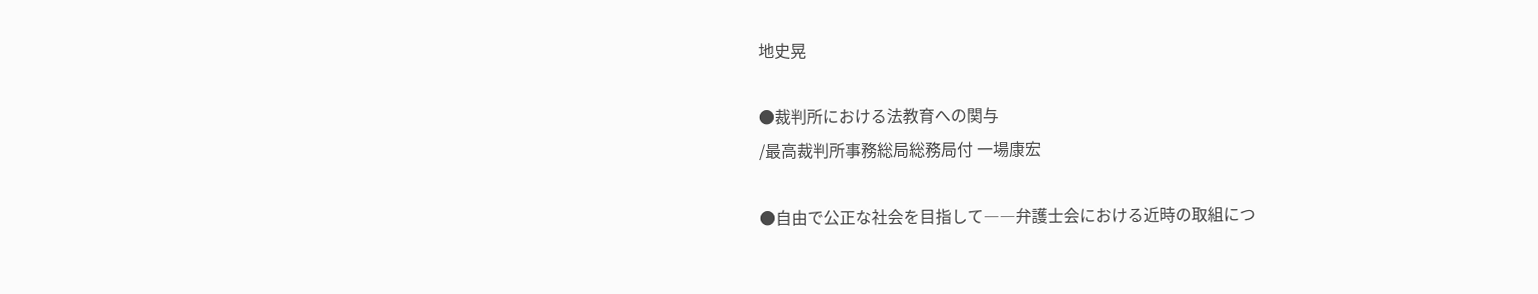地史晃

●裁判所における法教育への関与
/最高裁判所事務総局総務局付 一場康宏

●自由で公正な社会を目指して――弁護士会における近時の取組につ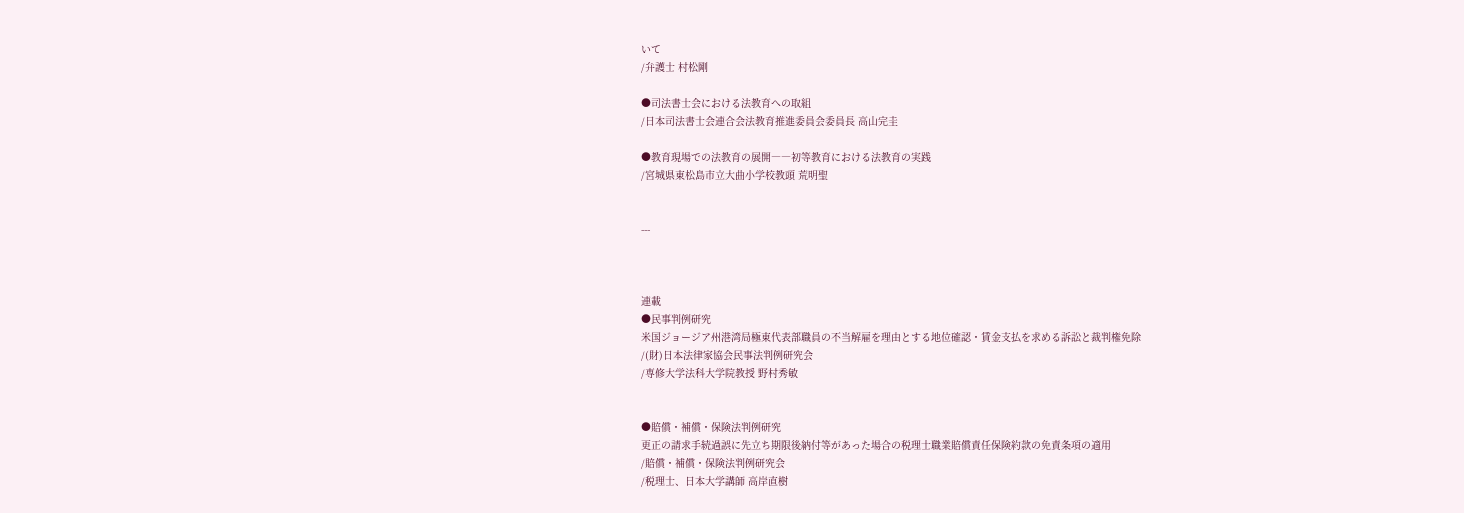いて
/弁護士 村松剛

●司法書士会における法教育への取組
/日本司法書士会連合会法教育推進委員会委員長 高山完圭

●教育現場での法教育の展開――初等教育における法教育の実践
/宮城県東松島市立大曲小学校教頭 荒明聖


---



連載
●民事判例研究
米国ジョージア州港湾局極東代表部職員の不当解雇を理由とする地位確認・賃金支払を求める訴訟と裁判権免除
/(財)日本法律家協会民事法判例研究会
/専修大学法科大学院教授 野村秀敏


●賠償・補償・保険法判例研究
更正の請求手続過誤に先立ち期限後納付等があった場合の税理士職業賠償責任保険約款の免責条項の適用
/賠償・補償・保険法判例研究会
/税理士、日本大学講師 高岸直樹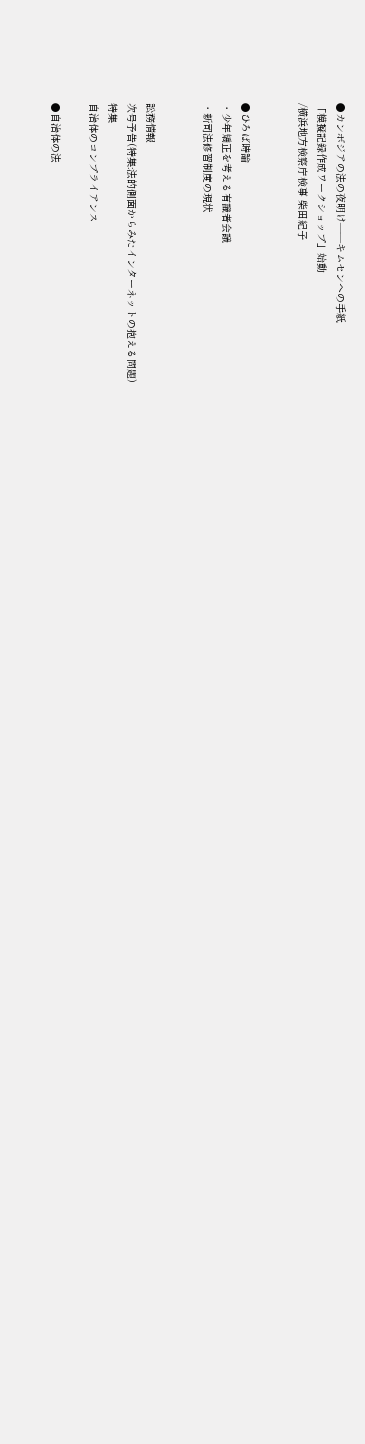●カンボジアの法の夜明け――キムセンへの手紙
「模擬記録作成ワークショップ」始動
/横浜地方検察庁検事 柴田紀子


●ひろば時論
・少年矯正を考える有識者会議
・新司法修習制度の現状


訟務情報
次号予告(特集:法的側面からみたインターネットの抱える問題)
特集
自治体のコンプライアンス

●自治体の法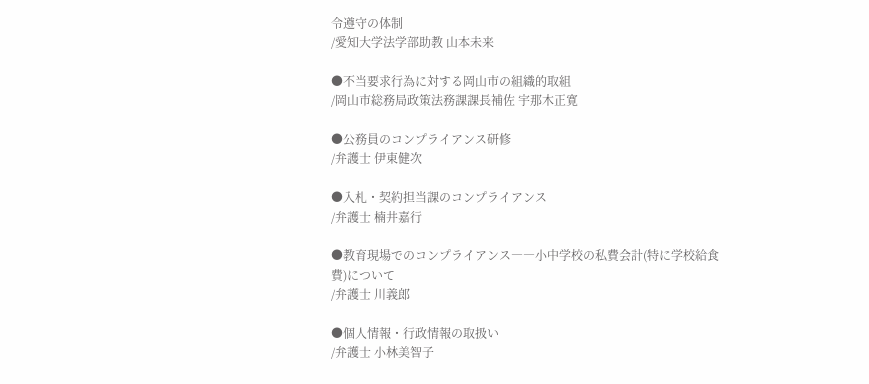令遵守の体制
/愛知大学法学部助教 山本未来

●不当要求行為に対する岡山市の組織的取組
/岡山市総務局政策法務課課長補佐 宇那木正寛

●公務員のコンプライアンス研修
/弁護士 伊東健次

●入札・契約担当課のコンプライアンス
/弁護士 楠井嘉行

●教育現場でのコンプライアンス――小中学校の私費会計(特に学校給食費)について
/弁護士 川義郎

●個人情報・行政情報の取扱い
/弁護士 小林美智子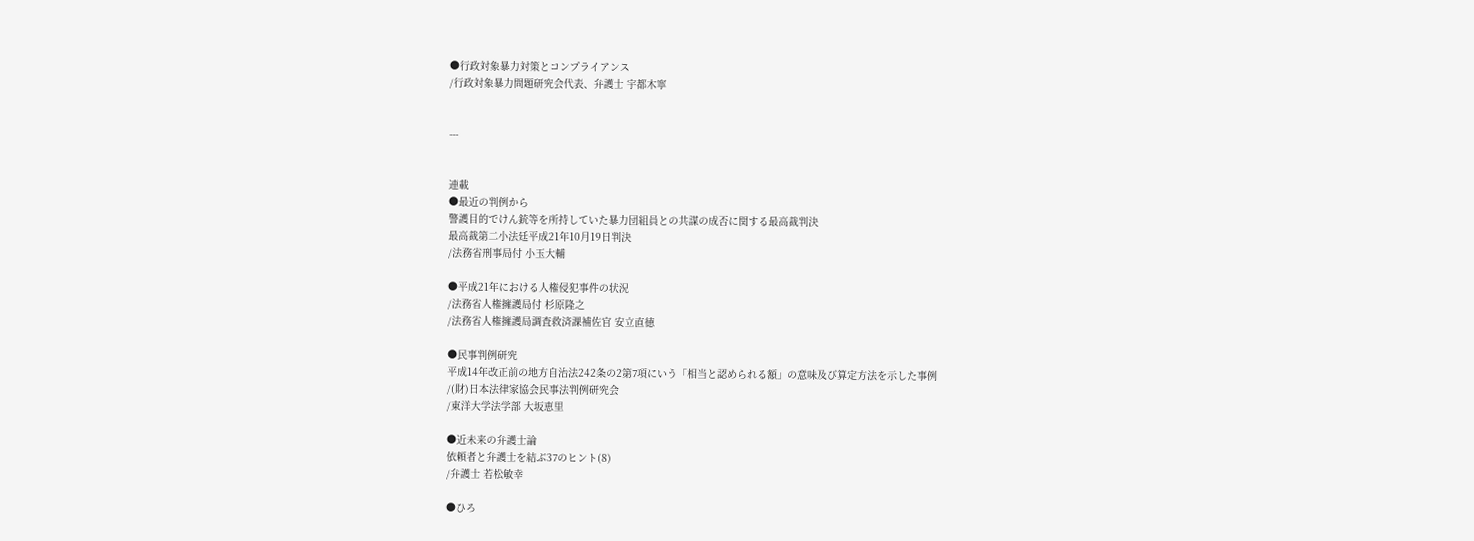●行政対象暴力対策とコンプライアンス
/行政対象暴力問題研究会代表、弁護士 宇都木寧


---


連載
●最近の判例から
警護目的でけん銃等を所持していた暴力団組員との共謀の成否に関する最高裁判決
最高裁第二小法廷平成21年10月19日判決
/法務省刑事局付 小玉大輔

●平成21年における人権侵犯事件の状況
/法務省人権擁護局付 杉原隆之
/法務省人権擁護局調査救済課補佐官 安立直徳

●民事判例研究
平成14年改正前の地方自治法242条の2第7項にいう「相当と認められる額」の意味及び算定方法を示した事例
/(財)日本法律家協会民事法判例研究会
/東洋大学法学部 大坂恵里

●近未来の弁護士論
依頼者と弁護士を結ぶ37のヒント(8)
/弁護士 若松敏幸

●ひろ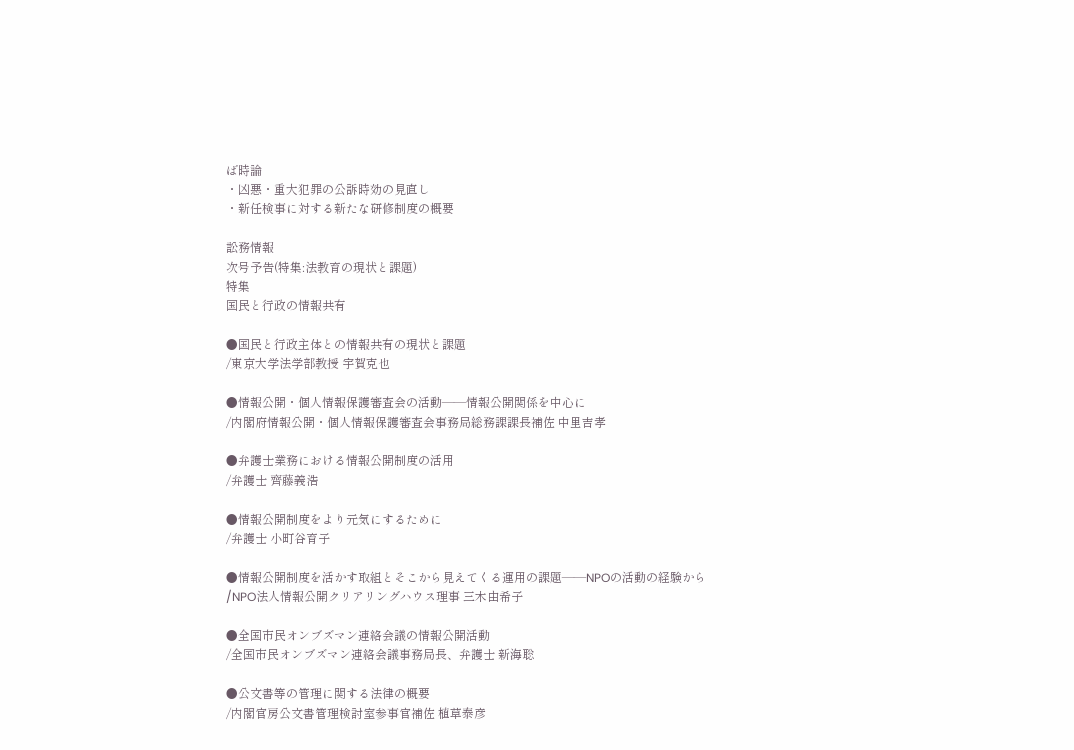ば時論
・凶悪・重大犯罪の公訴時効の見直し
・新任検事に対する新たな研修制度の概要

訟務情報
次号予告(特集:法教育の現状と課題)
特集
国民と行政の情報共有

●国民と行政主体との情報共有の現状と課題
/東京大学法学部教授 宇賀克也

●情報公開・個人情報保護審査会の活動――情報公開関係を中心に
/内閣府情報公開・個人情報保護審査会事務局総務課課長補佐 中里吉孝

●弁護士業務における情報公開制度の活用
/弁護士 齊藤義浩

●情報公開制度をより元気にするために
/弁護士 小町谷育子

●情報公開制度を活かす取組とそこから見えてくる運用の課題――NPOの活動の経験から
/NPO法人情報公開クリアリングハウス理事 三木由希子

●全国市民オンブズマン連絡会議の情報公開活動
/全国市民オンブズマン連絡会議事務局長、弁護士 新海聡

●公文書等の管理に関する法律の概要
/内閣官房公文書管理検討室参事官補佐 植草泰彦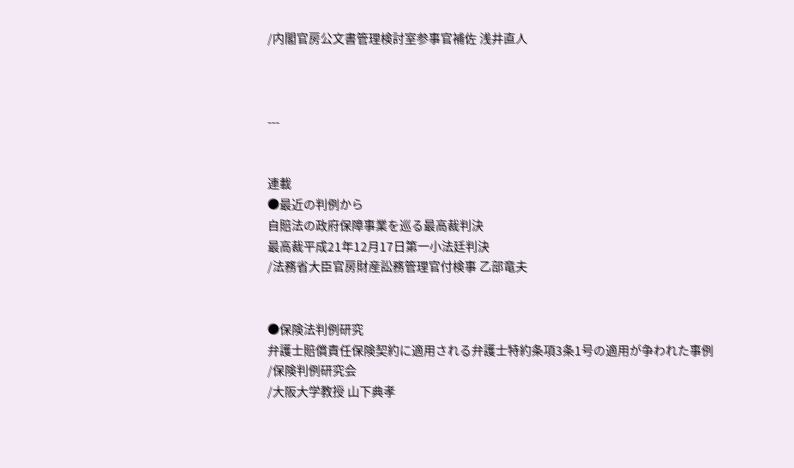/内閣官房公文書管理検討室参事官補佐 浅井直人



---


連載
●最近の判例から
自賠法の政府保障事業を巡る最高裁判決
最高裁平成21年12月17日第一小法廷判決
/法務省大臣官房財産訟務管理官付検事 乙部竜夫


●保険法判例研究
弁護士賠償責任保険契約に適用される弁護士特約条項3条1号の適用が争われた事例
/保険判例研究会
/大阪大学教授 山下典孝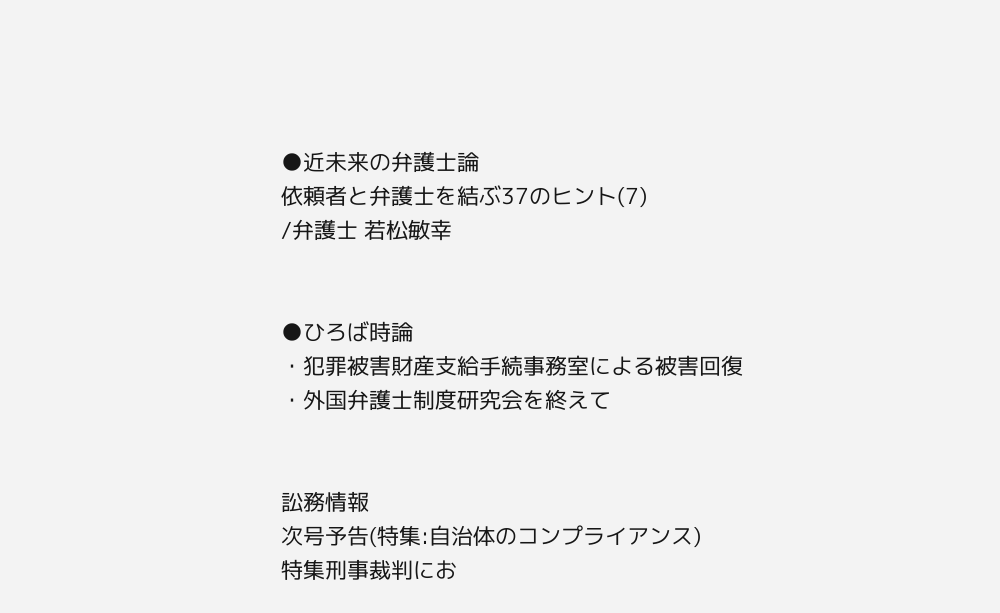●近未来の弁護士論
依頼者と弁護士を結ぶ37のヒント(7)
/弁護士 若松敏幸


●ひろば時論
・犯罪被害財産支給手続事務室による被害回復
・外国弁護士制度研究会を終えて


訟務情報
次号予告(特集:自治体のコンプライアンス)
特集刑事裁判にお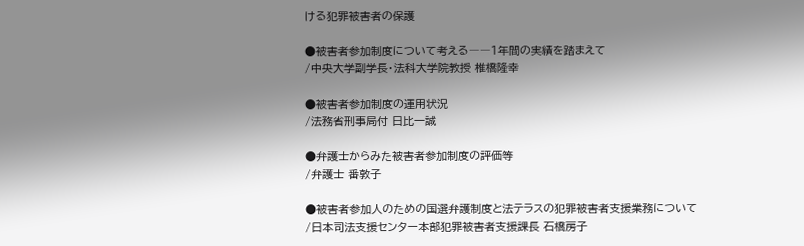ける犯罪被害者の保護

●被害者参加制度について考える――1年間の実績を踏まえて
/中央大学副学長・法科大学院教授 椎橋隆幸

●被害者参加制度の運用状況
/法務省刑事局付 日比一誠

●弁護士からみた被害者参加制度の評価等
/弁護士 番敦子

●被害者参加人のための国選弁護制度と法テラスの犯罪被害者支援業務について
/日本司法支援センター本部犯罪被害者支援課長 石橋房子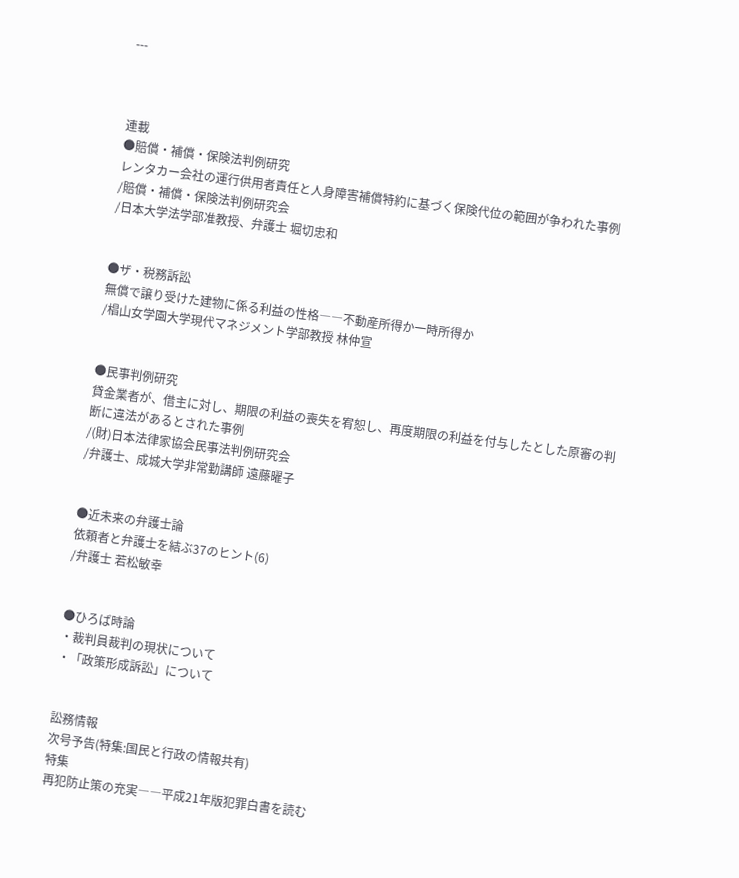---



連載
●賠償・補償・保険法判例研究
レンタカー会社の運行供用者責任と人身障害補償特約に基づく保険代位の範囲が争われた事例
/賠償・補償・保険法判例研究会
/日本大学法学部准教授、弁護士 堀切忠和


●ザ・税務訴訟
無償で譲り受けた建物に係る利益の性格――不動産所得か一時所得か
/椙山女学園大学現代マネジメント学部教授 林仲宣


●民事判例研究
貸金業者が、借主に対し、期限の利益の喪失を宥恕し、再度期限の利益を付与したとした原審の判断に違法があるとされた事例
/(財)日本法律家協会民事法判例研究会
/弁護士、成城大学非常勤講師 遠藤曜子


●近未来の弁護士論
依頼者と弁護士を結ぶ37のヒント(6)
/弁護士 若松敏幸


●ひろば時論
・裁判員裁判の現状について
・「政策形成訴訟」について


訟務情報
次号予告(特集:国民と行政の情報共有)
特集
再犯防止策の充実――平成21年版犯罪白書を読む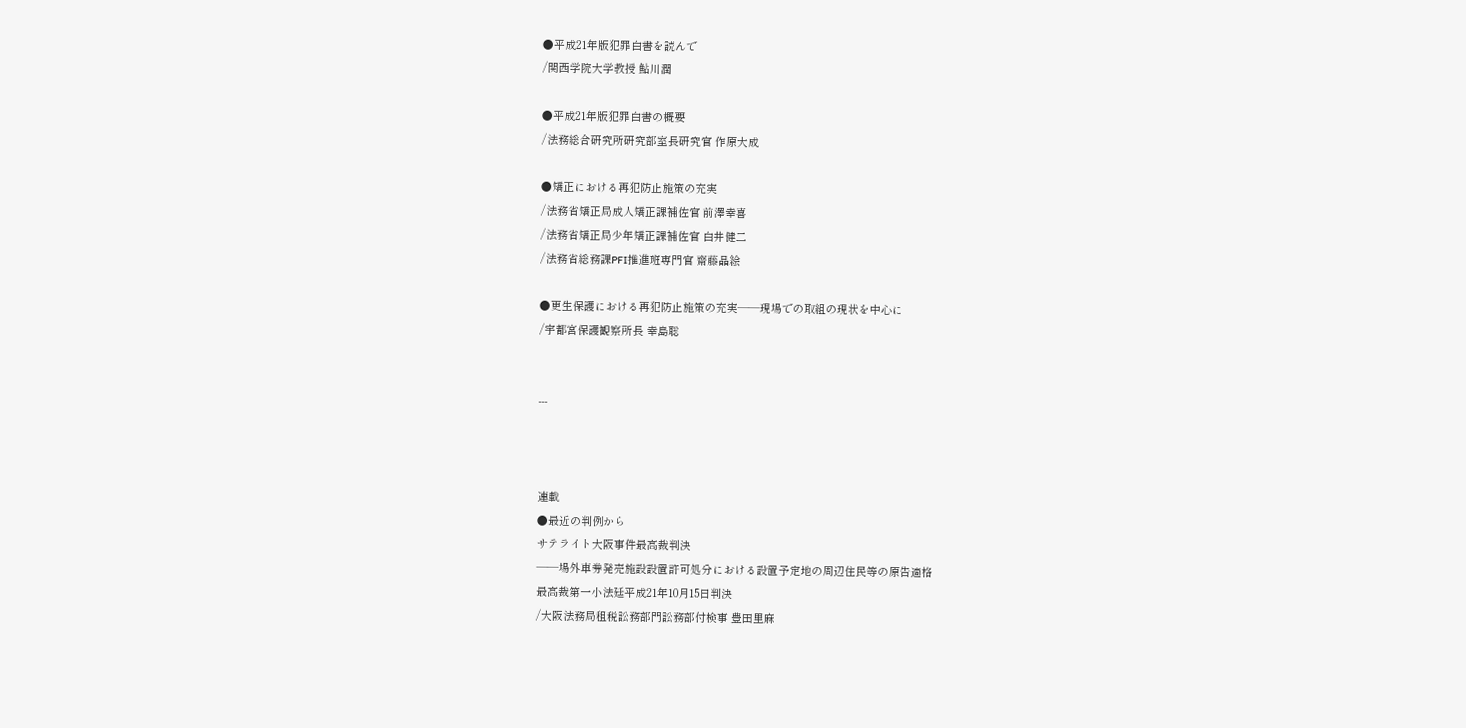●平成21年版犯罪白書を読んで
/関西学院大学教授 鮎川潤

●平成21年版犯罪白書の概要
/法務総合研究所研究部室長研究官 作原大成

●矯正における再犯防止施策の充実
/法務省矯正局成人矯正課補佐官 前澤幸喜
/法務省矯正局少年矯正課補佐官 白井健二
/法務省総務課PFI推進班専門官 齋藤晶絵

●更生保護における再犯防止施策の充実――現場での取組の現状を中心に
/宇都宮保護観察所長 幸島聡


---



連載
●最近の判例から
サテライト大阪事件最高裁判決
――場外車券発売施設設置許可処分における設置予定地の周辺住民等の原告適格
最高裁第一小法廷平成21年10月15日判決
/大阪法務局租税訟務部門訟務部付検事 豊田里麻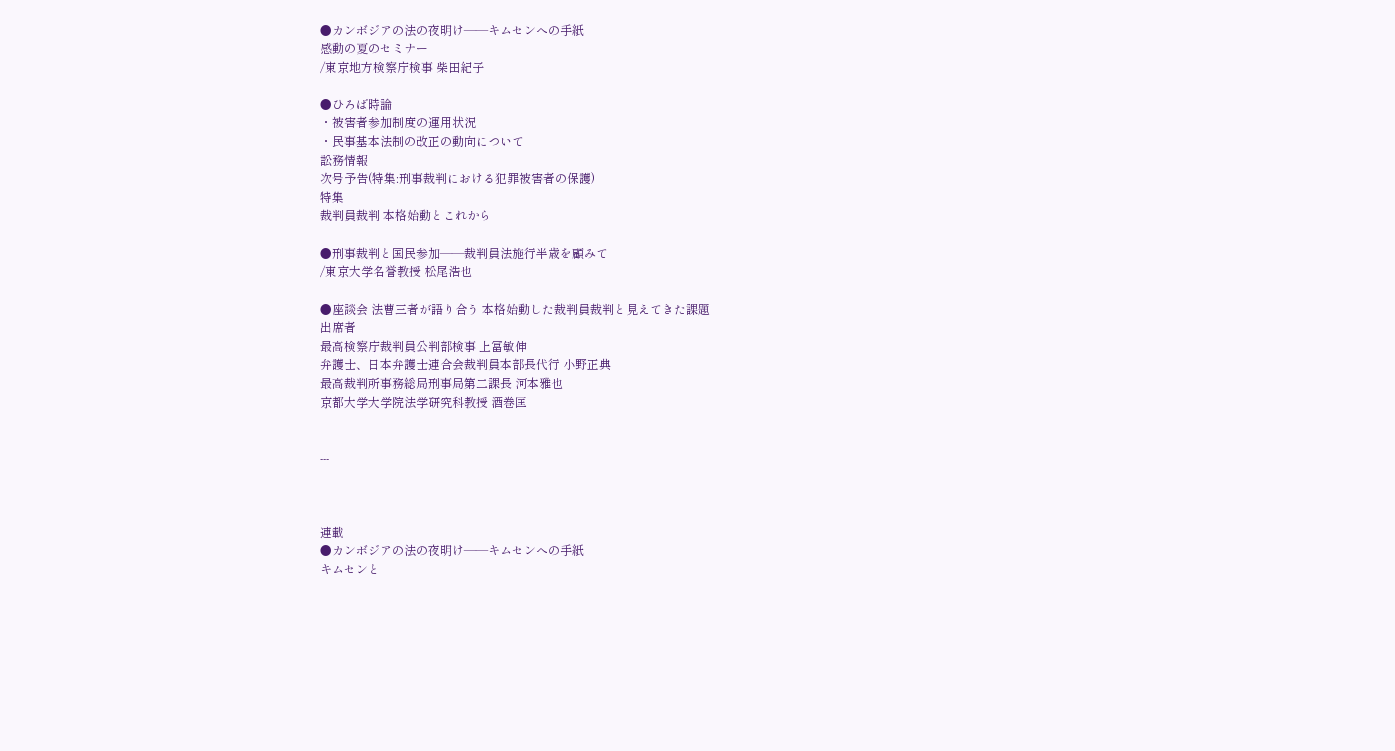●カンボジアの法の夜明け――キムセンへの手紙
感動の夏のセミナー
/東京地方検察庁検事 柴田紀子

●ひろば時論
・被害者参加制度の運用状況
・民事基本法制の改正の動向について
訟務情報
次号予告(特集:刑事裁判における犯罪被害者の保護)
特集
裁判員裁判 本格始動とこれから

●刑事裁判と国民参加――裁判員法施行半歳を顧みて
/東京大学名誉教授 松尾浩也

●座談会 法曹三者が語り合う 本格始動した裁判員裁判と見えてきた課題
出席者
最高検察庁裁判員公判部検事 上冨敏伸
弁護士、日本弁護士連合会裁判員本部長代行 小野正典
最高裁判所事務総局刑事局第二課長 河本雅也
京都大学大学院法学研究科教授 酒巻匡


---



連載
●カンボジアの法の夜明け――キムセンへの手紙
キムセンと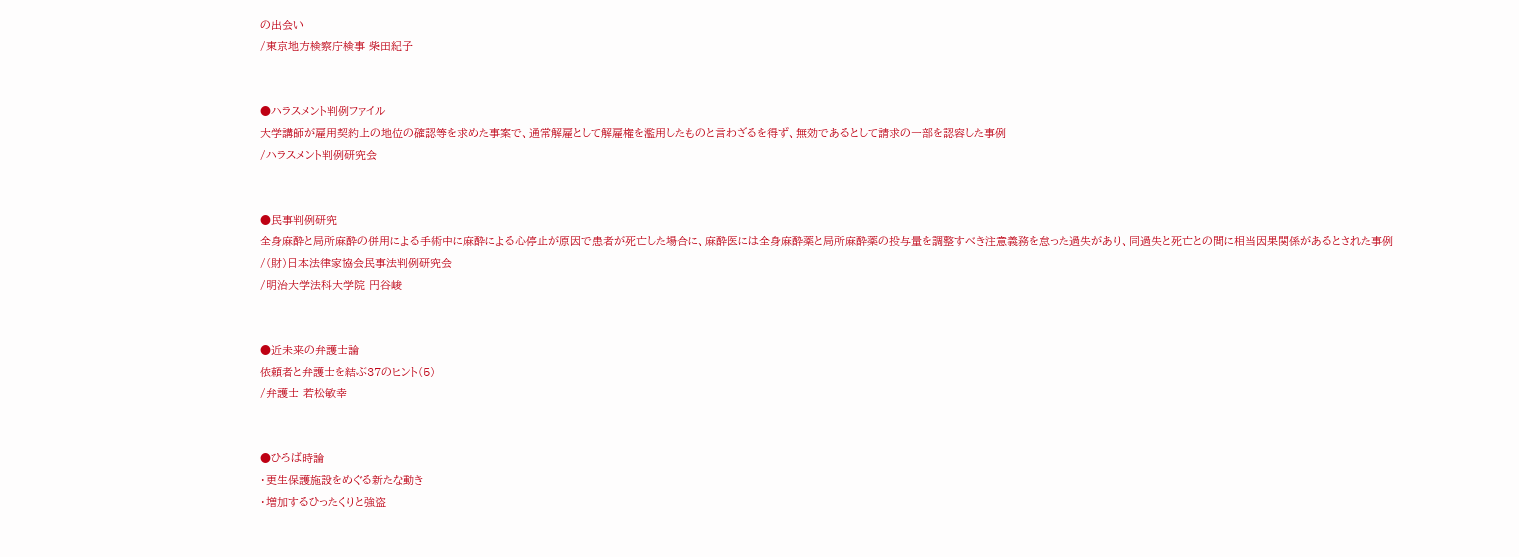の出会い
/東京地方検察庁検事 柴田紀子


●ハラスメント判例ファイル
大学講師が雇用契約上の地位の確認等を求めた事案で、通常解雇として解雇権を濫用したものと言わざるを得ず、無効であるとして請求の一部を認容した事例
/ハラスメント判例研究会


●民事判例研究
全身麻酔と局所麻酔の併用による手術中に麻酔による心停止が原因で患者が死亡した場合に、麻酔医には全身麻酔薬と局所麻酔薬の投与量を調整すべき注意義務を怠った過失があり、同過失と死亡との間に相当因果関係があるとされた事例
/(財)日本法律家協会民事法判例研究会
/明治大学法科大学院 円谷峻


●近未来の弁護士論
依頼者と弁護士を結ぶ37のヒント(5)
/弁護士 若松敏幸


●ひろば時論
・更生保護施設をめぐる新たな動き
・増加するひったくりと強盗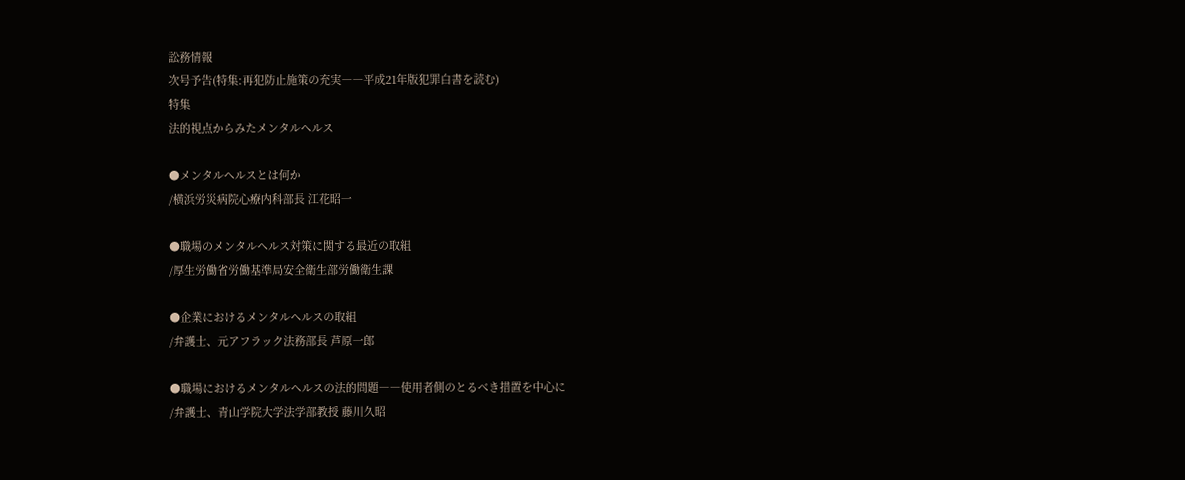訟務情報
次号予告(特集:再犯防止施策の充実――平成21年版犯罪白書を読む)
特集
法的視点からみたメンタルヘルス

●メンタルヘルスとは何か
/横浜労災病院心療内科部長 江花昭一

●職場のメンタルヘルス対策に関する最近の取組
/厚生労働省労働基準局安全衛生部労働衛生課

●企業におけるメンタルヘルスの取組
/弁護士、元アフラック法務部長 芦原一郎

●職場におけるメンタルヘルスの法的問題――使用者側のとるべき措置を中心に
/弁護士、青山学院大学法学部教授 藤川久昭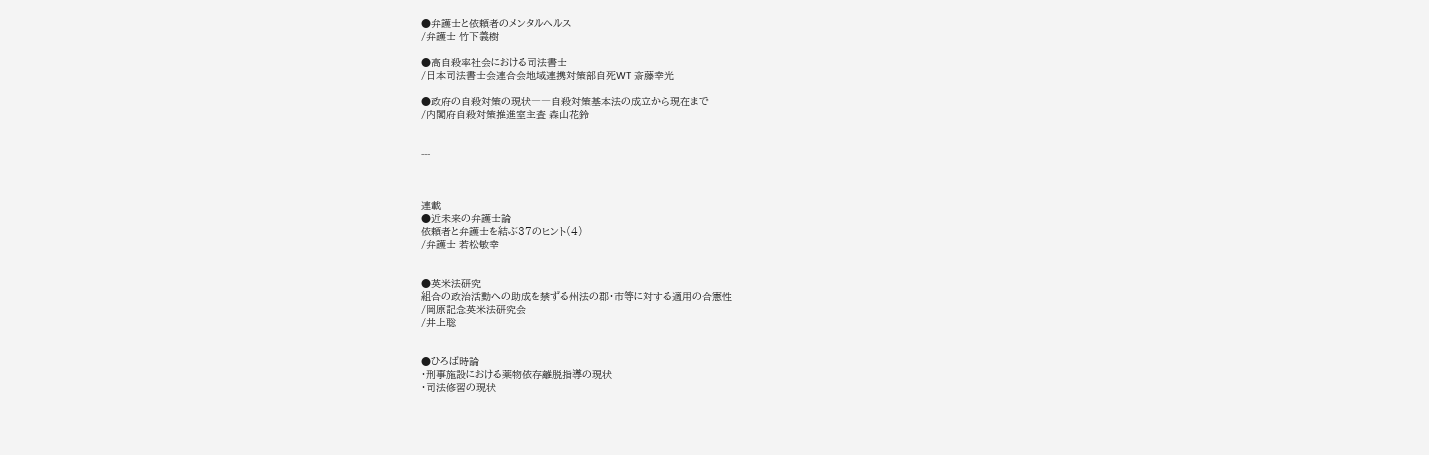●弁護士と依頼者のメンタルヘルス
/弁護士 竹下義樹

●高自殺率社会における司法書士
/日本司法書士会連合会地域連携対策部自死WT 斎藤幸光

●政府の自殺対策の現状――自殺対策基本法の成立から現在まで
/内閣府自殺対策推進室主査 森山花鈴


---



連載
●近未来の弁護士論
依頼者と弁護士を結ぶ37のヒント(4)
/弁護士 若松敏幸


●英米法研究
組合の政治活動への助成を禁ずる州法の郡・市等に対する適用の合憲性
/岡原記念英米法研究会
/井上聡


●ひろば時論
・刑事施設における薬物依存離脱指導の現状
・司法修習の現状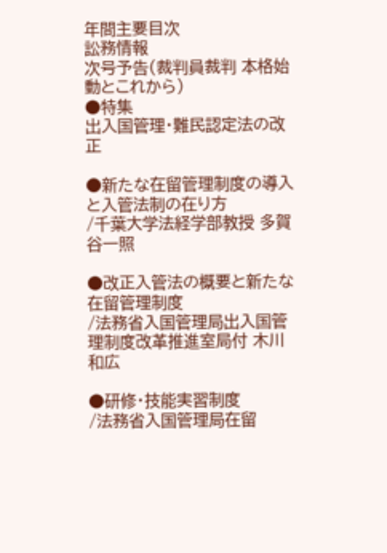年間主要目次
訟務情報
次号予告(裁判員裁判 本格始動とこれから)
●特集
出入国管理・難民認定法の改正

●新たな在留管理制度の導入と入管法制の在り方
/千葉大学法経学部教授 多賀谷一照

●改正入管法の概要と新たな在留管理制度
/法務省入国管理局出入国管理制度改革推進室局付 木川和広

●研修・技能実習制度
/法務省入国管理局在留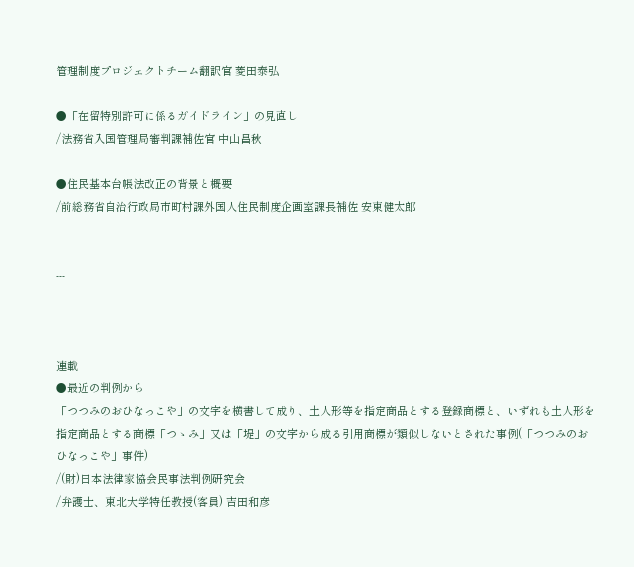管理制度プロジェクトチーム翻訳官 菱田泰弘

●「在留特別許可に係るガイドライン」の見直し
/法務省入国管理局審判課補佐官 中山昌秋

●住民基本台帳法改正の背景と概要
/前総務省自治行政局市町村課外国人住民制度企画室課長補佐 安東健太郎


---



連載
●最近の判例から
「つつみのおひなっこや」の文字を横書して成り、土人形等を指定商品とする登録商標と、いずれも土人形を指定商品とする商標「つゝみ」又は「堤」の文字から成る引用商標が類似しないとされた事例(「つつみのおひなっこや」事件)
/(財)日本法律家協会民事法判例研究会
/弁護士、東北大学特任教授(客員) 吉田和彦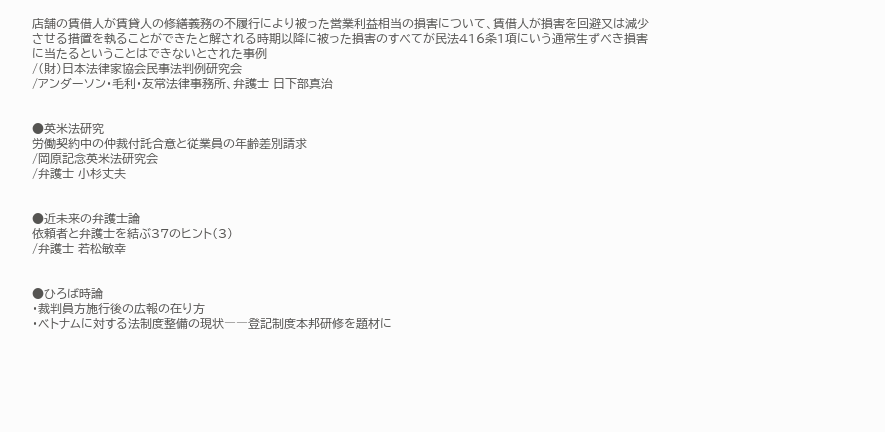店舗の賃借人が賃貸人の修繕義務の不履行により被った営業利益相当の損害について、賃借人が損害を回避又は減少させる措置を執ることができたと解される時期以降に被った損害のすべてが民法416条1項にいう通常生ずべき損害に当たるということはできないとされた事例
/(財)日本法律家協会民事法判例研究会
/アンダーソン・毛利・友常法律事務所、弁護士 日下部真治


●英米法研究
労働契約中の仲裁付託合意と従業員の年齢差別請求
/岡原記念英米法研究会
/弁護士 小杉丈夫


●近未来の弁護士論
依頼者と弁護士を結ぶ37のヒント(3)
/弁護士 若松敏幸


●ひろば時論
・裁判員方施行後の広報の在り方
・ベトナムに対する法制度整備の現状――登記制度本邦研修を題材に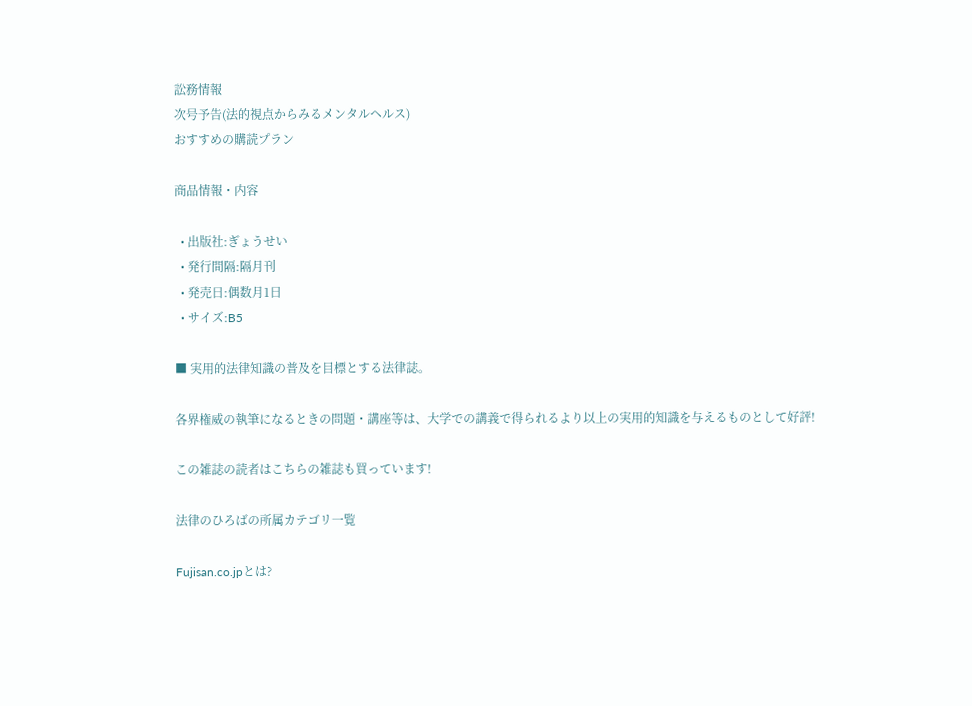訟務情報
次号予告(法的視点からみるメンタルヘルス)
おすすめの購読プラン

商品情報・内容

  • 出版社:ぎょうせい
  • 発行間隔:隔月刊
  • 発売日:偶数月1日
  • サイズ:B5

■ 実用的法律知識の普及を目標とする法律誌。

各界権威の執筆になるときの問題・講座等は、大学での講義で得られるより以上の実用的知識を与えるものとして好評!

この雑誌の読者はこちらの雑誌も買っています!

法律のひろばの所属カテゴリ一覧

Fujisan.co.jpとは?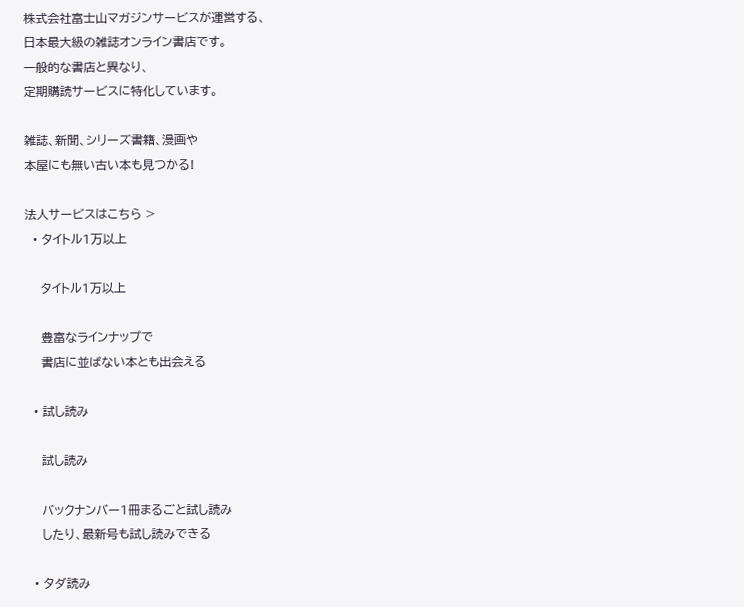株式会社富士山マガジンサービスが運営する、
日本最大級の雑誌オンライン書店です。
一般的な書店と異なり、
定期購読サービスに特化しています。

雑誌、新聞、シリーズ書籍、漫画や
本屋にも無い古い本も見つかる!

法人サービスはこちら >
  • タイトル1万以上

    タイトル1万以上

    豊富なラインナップで
    書店に並ばない本とも出会える

  • 試し読み

    試し読み

    バックナンバー1冊まるごと試し読み
    したり、最新号も試し読みできる

  • タダ読み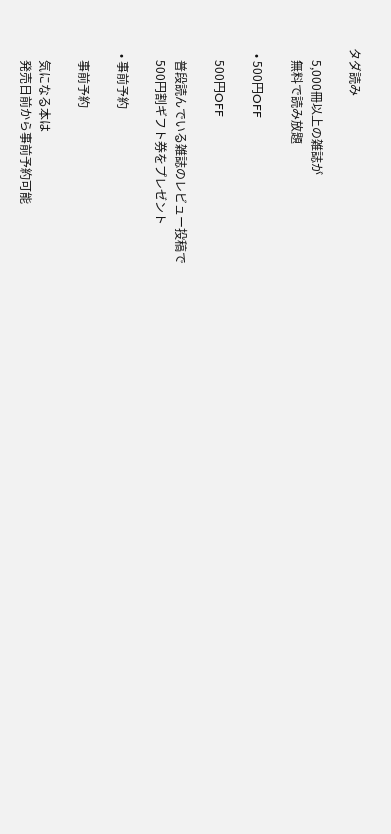タダ読み

    5,000冊以上の雑誌が
    無料で読み放題

  • 500円OFF

    500円OFF

    普段読んでいる雑誌のレビュー投稿で
    500円割ギフト券をプレゼント

  • 事前予約

    事前予約

    気になる本は
    発売日前から事前予約可能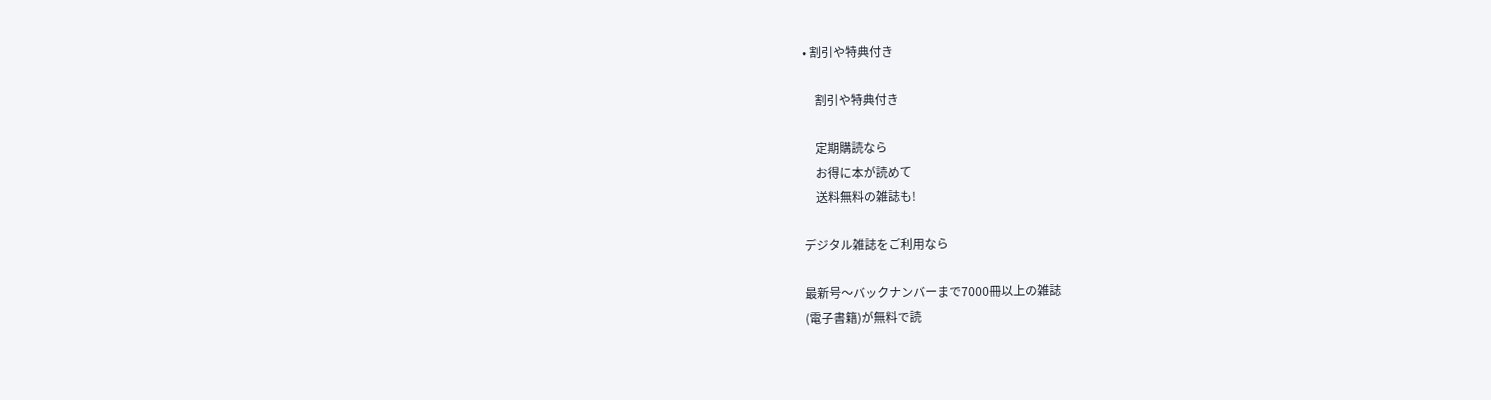• 割引や特典付き

    割引や特典付き

    定期購読なら
    お得に本が読めて
    送料無料の雑誌も!

デジタル雑誌をご利用なら

最新号〜バックナンバーまで7000冊以上の雑誌
(電子書籍)が無料で読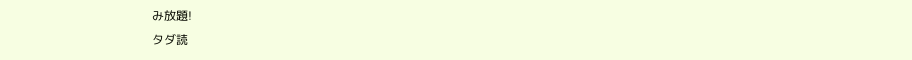み放題!
タダ読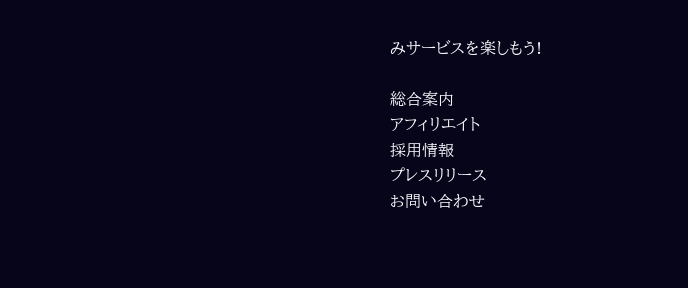みサービスを楽しもう!

総合案内
アフィリエイト
採用情報
プレスリリース
お問い合わせ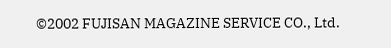©2002 FUJISAN MAGAZINE SERVICE CO., Ltd.